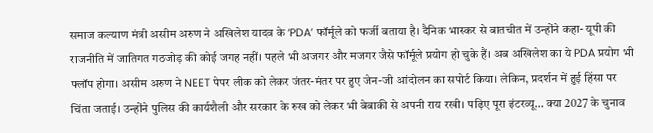समाज कल्याण मंत्री असीम अरुण ने अखिलेश यादव के ‘PDA’ फॉर्मूले को फर्जी बताया है। दैनिक भास्कर से बातचीत में उन्होंने कहा- यूपी की राजनीति में जातिगत गठजोड़ की कोई जगह नहीं। पहले भी अजगर और मजगर जैसे फॉर्मूले प्रयोग हो चुके हैं। अब अखिलेश का ये PDA प्रयोग भी फ्लॉप होगा। असीम अरुण ने NEET पेपर लीक को लेकर जंतर-मंतर पर हुए जेन-जी आंदोलन का सपोर्ट किया। लेकिन, प्रदर्शन में हुई हिंसा पर चिंता जताई। उन्होंने पुलिस की कार्यशैली और सरकार के रुख को लेकर भी बेबाकी से अपनी राय रखी। पढ़िए पूरा इंटरव्यू… क्या 2027 के चुनाव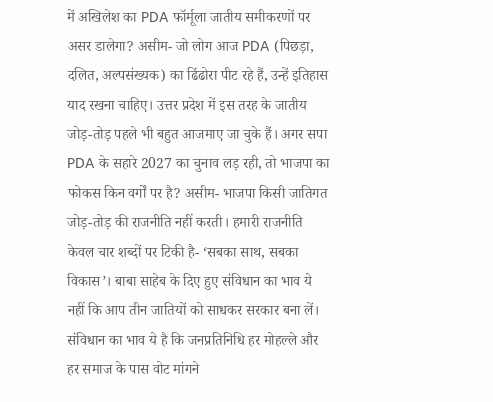में अखिलेश का PDA फॉर्मूला जातीय समीकरणों पर असर डालेगा? असीम- जो लोग आज PDA (पिछड़ा, दलित, अल्पसंख्यक) का ढिंढोरा पीट रहे हैं, उन्हें इतिहास याद रखना चाहिए। उत्तर प्रदेश में इस तरह के जातीय जोड़-तोड़ पहले भी बहुत आजमाए जा चुके हैं। अगर सपा PDA के सहारे 2027 का चुनाव लड़ रही, तो भाजपा का फोकस किन वर्गों पर है? असीम- भाजपा किसी जातिगत जोड़-तोड़ की राजनीति नहीं करती। हमारी राजनीति केवल चार शब्दों पर टिकी है- ‘सबका साथ, सबका विकास’। बाबा साहेब के दिए हुए संविधान का भाव ये नहीं कि आप तीन जातियों को साधकर सरकार बना लें। संविधान का भाव ये है कि जनप्रतिनिधि हर मोहल्ले और हर समाज के पास वोट मांगने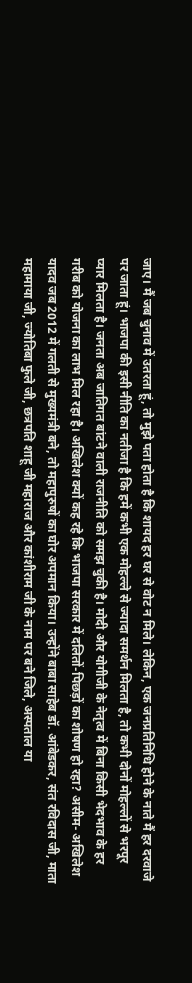जाए। मैं जब चुनाव में उतरता हूं, तो मुझे पता होता है कि शायद हर घर से वोट न मिले। लेकिन, एक जनप्रतिनिधि होने के नाते मैं हर दरवाजे पर जाता हूं। भाजपा की इसी नीति का नतीजा है कि हमें कभी एक मोहल्ले से ज्यादा समर्थन मिलता है, तो कभी दोनों मोहल्लों से भरपूर प्यार मिलता है। जनता अब जातिगत बांटने वाली राजनीति को समझ चुकी है। मोदी और योगीजी के नेतृत्व में बिना किसी भेदभाव के हर गरीब को योजना का लाभ मिल रहा है। अखिलेश क्यों कह रहे कि भाजपा सरकार में दलितों-पिछड़ों का शोषण हो रहा? असीम- अखिलेश यादव जब 2012 में गलती से मुख्यमंत्री बने, तो महापुरुषों का घोर अपमान किया। उन्होंने बाबा साहेब डॉ. आंबेडकर, संत रविदास जी, माता महामाया जी, ज्योतिबा फुले जी, छत्रपति शाहू जी महाराज और कांशीराम जी के नाम पर बने जिले, अस्पताल या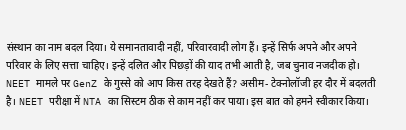संस्थान का नाम बदल दिया। ये समानतावादी नहीं, परिवारवादी लोग हैं। इन्हें सिर्फ अपने और अपने परिवार के लिए सत्ता चाहिए। इन्हें दलित और पिछड़ों की याद तभी आती है, जब चुनाव नजदीक हो। NEET मामले पर GenZ के गुस्से को आप किस तरह देखते हैं? असीम- टेक्नोलॉजी हर दौर में बदलती है। NEET परीक्षा में NTA का सिस्टम ठीक से काम नहीं कर पाया। इस बात को हमने स्वीकार किया।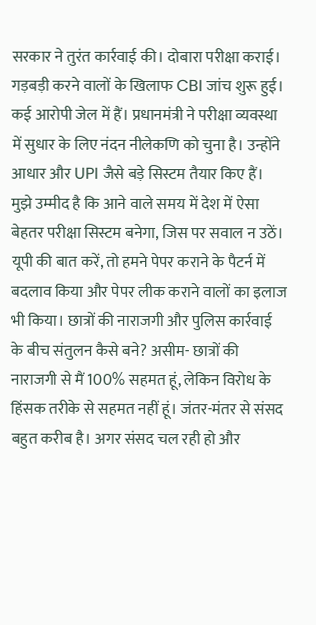सरकार ने तुरंत कार्रवाई की। दोबारा परीक्षा कराई। गड़बड़ी करने वालों के खिलाफ CBI जांच शुरू हुई। कई आरोपी जेल में हैं। प्रधानमंत्री ने परीक्षा व्यवस्था में सुधार के लिए नंदन नीलेकणि को चुना है। उन्होंने आधार और UPI जैसे बड़े सिस्टम तैयार किए हैं। मुझे उम्मीद है कि आने वाले समय में देश में ऐसा बेहतर परीक्षा सिस्टम बनेगा, जिस पर सवाल न उठें। यूपी की बात करें, तो हमने पेपर कराने के पैटर्न में बदलाव किया और पेपर लीक कराने वालों का इलाज भी किया। छात्रों की नाराजगी और पुलिस कार्रवाई के बीच संतुलन कैसे बने? असीम- छात्रों की नाराजगी से मैं 100% सहमत हूं, लेकिन विरोध के हिंसक तरीके से सहमत नहीं हूं। जंतर-मंतर से संसद बहुत करीब है। अगर संसद चल रही हो और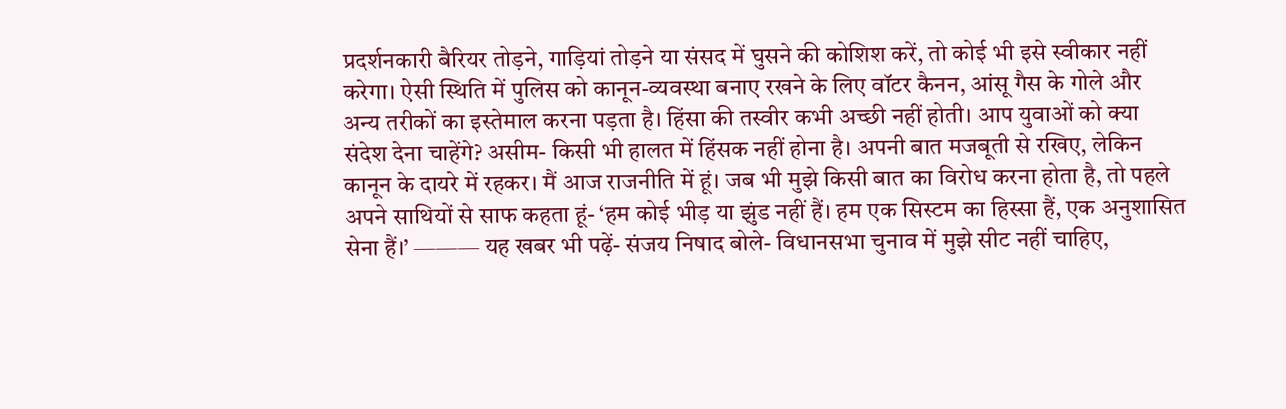प्रदर्शनकारी बैरियर तोड़ने, गाड़ियां तोड़ने या संसद में घुसने की कोशिश करें, तो कोई भी इसे स्वीकार नहीं करेगा। ऐसी स्थिति में पुलिस को कानून-व्यवस्था बनाए रखने के लिए वॉटर कैनन, आंसू गैस के गोले और अन्य तरीकों का इस्तेमाल करना पड़ता है। हिंसा की तस्वीर कभी अच्छी नहीं होती। आप युवाओं को क्या संदेश देना चाहेंगे? असीम- किसी भी हालत में हिंसक नहीं होना है। अपनी बात मजबूती से रखिए, लेकिन कानून के दायरे में रहकर। मैं आज राजनीति में हूं। जब भी मुझे किसी बात का विरोध करना होता है, तो पहले अपने साथियों से साफ कहता हूं- ‘हम कोई भीड़ या झुंड नहीं हैं। हम एक सिस्टम का हिस्सा हैं, एक अनुशासित सेना हैं।’ ——— यह खबर भी पढ़ें- संजय निषाद बोले- विधानसभा चुनाव में मुझे सीट नहीं चाहिए,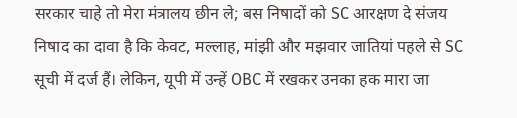सरकार चाहे तो मेरा मंत्रालय छीन ले; बस निषादों को SC आरक्षण दे संजय निषाद का दावा है कि केवट, मल्लाह, मांझी और मझवार जातियां पहले से SC सूची में दर्ज हैं। लेकिन, यूपी में उन्हें OBC में रखकर उनका हक मारा जा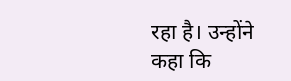रहा है। उन्होंने कहा कि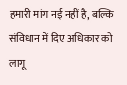हमारी मांग नई नहीं है, बल्कि संविधान में दिए अधिकार को लागू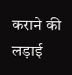कराने की लड़ाई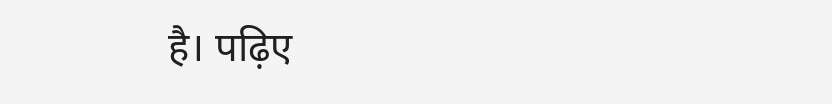है। पढ़िए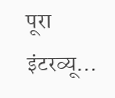पूरा इंटरव्यू…